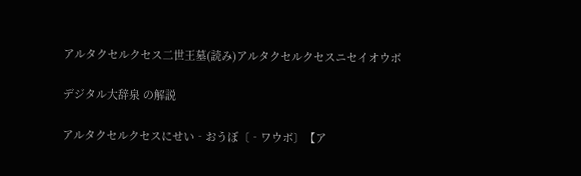アルタクセルクセス二世王墓(読み)アルタクセルクセスニセイオウボ

デジタル大辞泉 の解説

アルタクセルクセスにせい‐おうぼ〔‐ワウボ〕【ア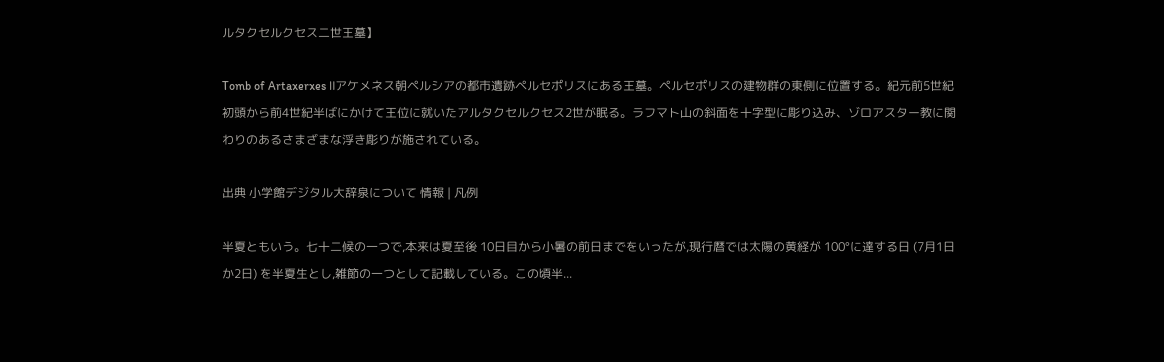ルタクセルクセス二世王墓】

Tomb of Artaxerxes Ⅱアケメネス朝ペルシアの都市遺跡ペルセポリスにある王墓。ペルセポリスの建物群の東側に位置する。紀元前5世紀初頭から前4世紀半ばにかけて王位に就いたアルタクセルクセス2世が眠る。ラフマト山の斜面を十字型に彫り込み、ゾロアスター教に関わりのあるさまざまな浮き彫りが施されている。

出典 小学館デジタル大辞泉について 情報 | 凡例

半夏ともいう。七十二候の一つで,本来は夏至後 10日目から小暑の前日までをいったが,現行暦では太陽の黄経が 100°に達する日 (7月1日か2日) を半夏生とし,雑節の一つとして記載している。この頃半...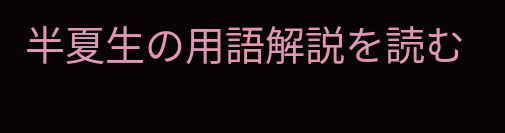半夏生の用語解説を読む